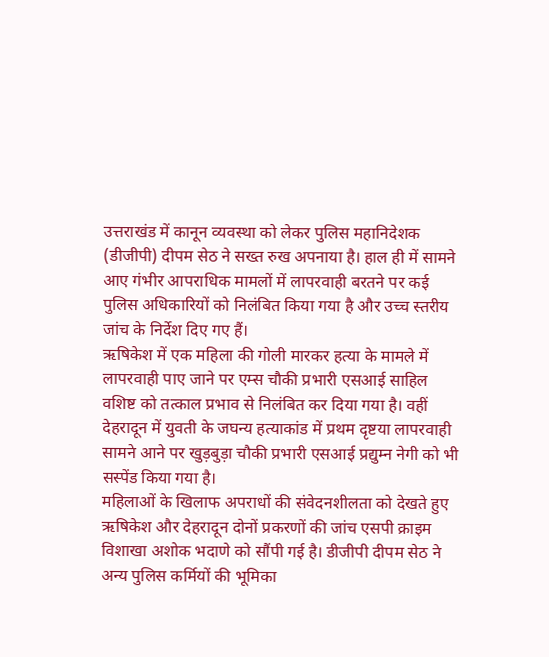उत्तराखंड में कानून व्यवस्था को लेकर पुलिस महानिदेशक (डीजीपी) दीपम सेठ ने सख्त रुख अपनाया है। हाल ही में सामने आए गंभीर आपराधिक मामलों में लापरवाही बरतने पर कई पुलिस अधिकारियों को निलंबित किया गया है और उच्च स्तरीय जांच के निर्देश दिए गए हैं।
ऋषिकेश में एक महिला की गोली मारकर हत्या के मामले में लापरवाही पाए जाने पर एम्स चौकी प्रभारी एसआई साहिल वशिष्ट को तत्काल प्रभाव से निलंबित कर दिया गया है। वहीं देहरादून में युवती के जघन्य हत्याकांड में प्रथम दृष्टया लापरवाही सामने आने पर खुड़बुड़ा चौकी प्रभारी एसआई प्रद्युम्न नेगी को भी सस्पेंड किया गया है।
महिलाओं के खिलाफ अपराधों की संवेदनशीलता को देखते हुए ऋषिकेश और देहरादून दोनों प्रकरणों की जांच एसपी क्राइम विशाखा अशोक भदाणे को सौंपी गई है। डीजीपी दीपम सेठ ने अन्य पुलिस कर्मियों की भूमिका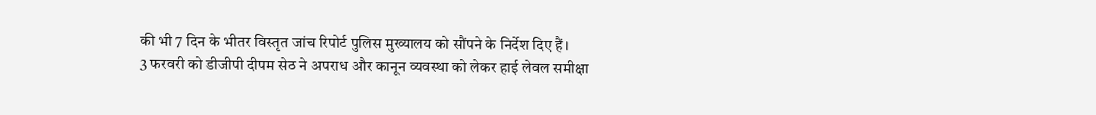की भी 7 दिन के भीतर विस्तृत जांच रिपोर्ट पुलिस मुख्यालय को सौंपने के निर्देश दिए हैं।
3 फरवरी को डीजीपी दीपम सेठ ने अपराध और कानून व्यवस्था को लेकर हाई लेवल समीक्षा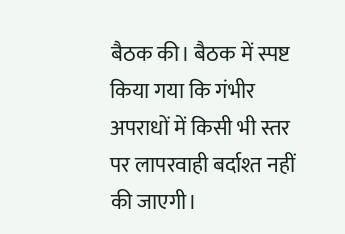बैठक की। बैठक में स्पष्ट किया गया कि गंभीर अपराधों में किसी भी स्तर पर लापरवाही बर्दाश्त नहीं की जाएगी।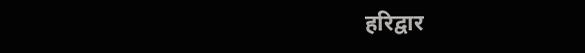हरिद्वार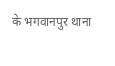के भगवानपुर थाना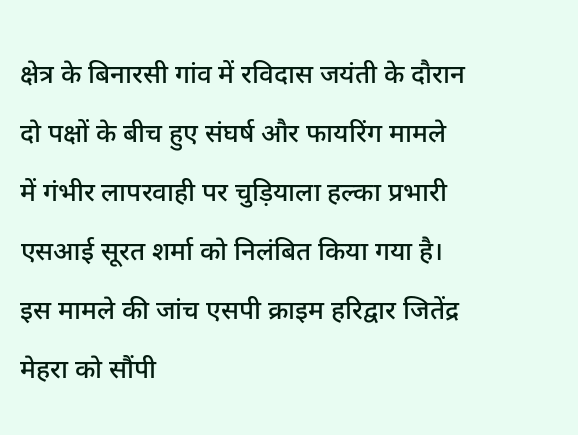क्षेत्र के बिनारसी गांव में रविदास जयंती के दौरान दो पक्षों के बीच हुए संघर्ष और फायरिंग मामले में गंभीर लापरवाही पर चुड़ियाला हल्का प्रभारी एसआई सूरत शर्मा को निलंबित किया गया है। इस मामले की जांच एसपी क्राइम हरिद्वार जितेंद्र मेहरा को सौंपी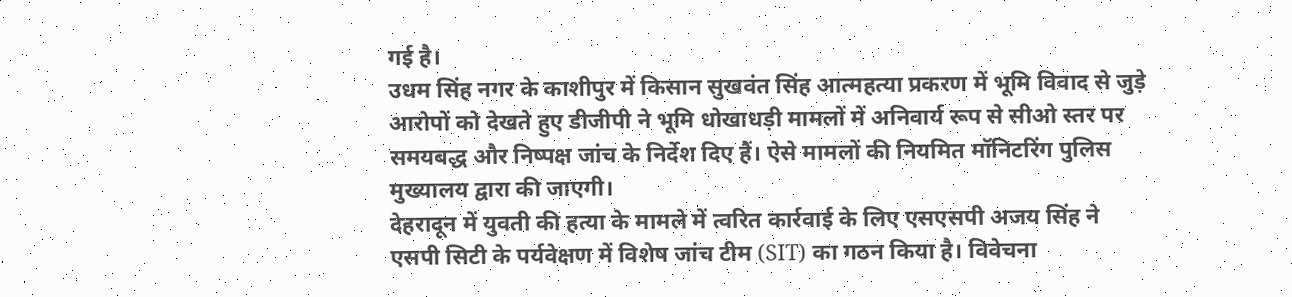गई है।
उधम सिंह नगर के काशीपुर में किसान सुखवंत सिंह आत्महत्या प्रकरण में भूमि विवाद से जुड़े आरोपों को देखते हुए डीजीपी ने भूमि धोखाधड़ी मामलों में अनिवार्य रूप से सीओ स्तर पर समयबद्ध और निष्पक्ष जांच के निर्देश दिए हैं। ऐसे मामलों की नियमित मॉनिटरिंग पुलिस मुख्यालय द्वारा की जाएगी।
देहरादून में युवती की हत्या के मामले में त्वरित कार्रवाई के लिए एसएसपी अजय सिंह ने एसपी सिटी के पर्यवेक्षण में विशेष जांच टीम (SIT) का गठन किया है। विवेचना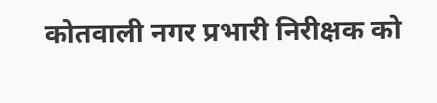कोतवाली नगर प्रभारी निरीक्षक को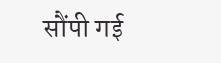सौंपी गई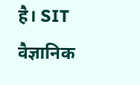है। SIT वैज्ञानिक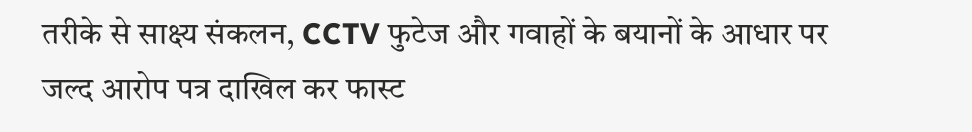तरीके से साक्ष्य संकलन, CCTV फुटेज और गवाहों के बयानों के आधार पर जल्द आरोप पत्र दाखिल कर फास्ट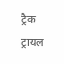ट्रैक ट्रायल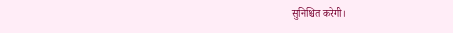सुनिश्चित करेगी।